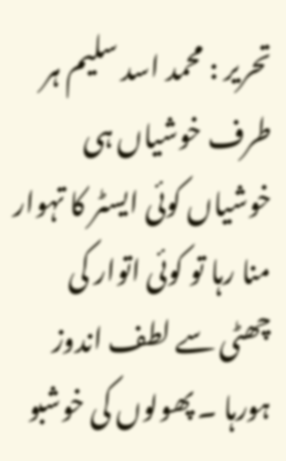تحریر : محمد اسد سلیم ہر طرف خوشیاں ہی خوشیاں کوئی ایسٹر کا تہوار منا رہا تو کوئی اتوار کی چھٹی سے لطف اندوز ہورہا ۔ پھولوں کی خوشبو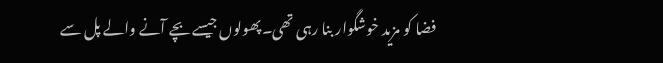فضا کو مزید خوشگوار بنا رہی تھی۔پھولوں جیسے بچے آنے والے پل سے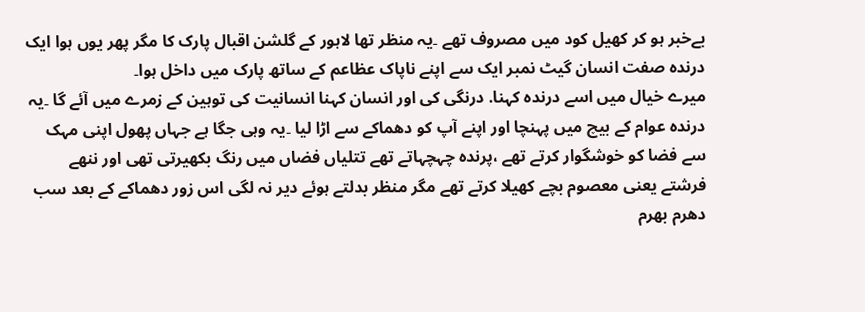بےخبر ہو کر کھیل کود میں مصروف تھے ۔یہ منظر تھا لاہور کے گلشن اقبال پارک کا مگر پھر یوں ہوا ایک درندہ صفت انسان گیٹ نمبر ایک سے اپنے ناپاک عظاعم کے ساتھ پارک میں داخل ہوا۔
میرے خیال میں اسے درندہ کہنا. درنگی کی اور انسان کہنا انسانیت کی توہین کے زمرے میں آئے گا ۔یہ درندہ عوام کے بیچ میں پہنچا اور اپنے آپ کو دھماکے سے اڑا لیا ۔یہ وہی جگا ہے جہاں پھول اپنی مہک سے فضا کو خوشگوار کرتے تھے ،پرندہ چہچہاتے تھے تتلیاں فضاں میں رنگ بکھیرتی تھی اور ننھے فرشتے یعنی معصوم بچے کھیلا کرتے تھے مگر منظر بدلتے ہوئے دیر نہ لگی اس زور دھماکے کے بعد سب دھرم بھرم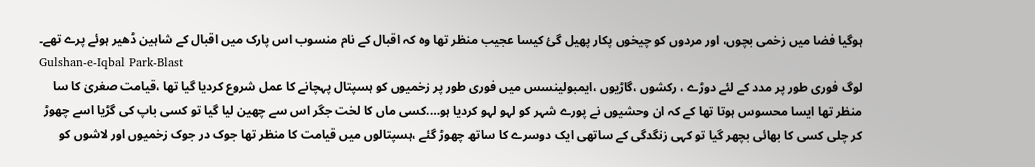ہوگیا فضا میں زخمی بچوں، اور مردوں کو چیخوں پکار پھیل گئ کیسا عجیب منظر تھا وہ کہ اقبال کے نام منسوب اس پارک میں اقبال کے شاہین ڈھیر ہوئے پرے تھے۔
Gulshan-e-Iqbal Park-Blast
لوگ فوری طور پر مدد کے لئے دوڑے ، رکشوں ،گاڑیوں ،ایمبولینسس میں فوری طور پر زخمیوں کو ہسپتال پہچانے کا عمل شروع کردیا گیا تھا ،قیامت صغریٰ کا سا منظر تھا ایسا محسوس ہوتا تھا کے کہ ان وحشیوں نے پورے شہر کو لہو لہو کردیا ہو….کسی ماں کا لخت جگر اس سے چھین لیا گیا تو کسی باپ کی گڑیا اسے چھوڑ کر چلی کسی کا بھائی بچھر گیا تو کہی زنگدگی کے ساتھی ایک دوسرے کا ساتھ چھوڑ گئے ،ہسپتالوں میں قیامت کا منظر تھا جوک در جوک زخمیوں اور لاشوں کو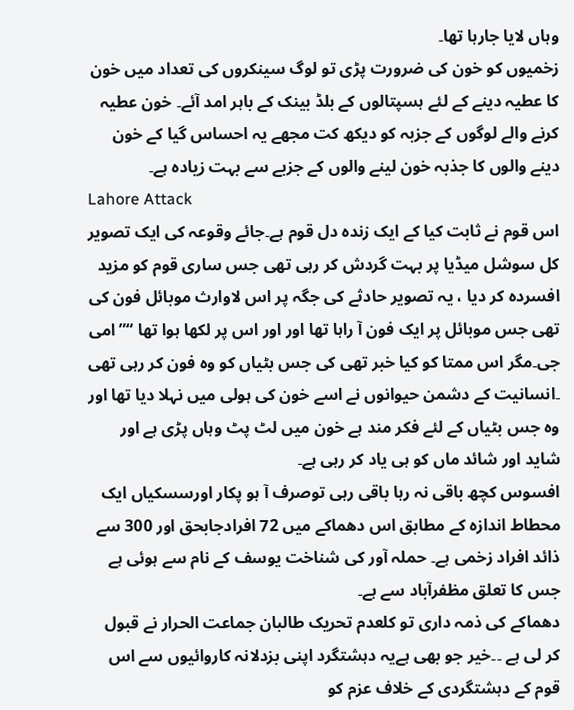وہاں لایا جارہا تھا۔
زخمیوں کو خون کی ضرورت پڑی تو لوگ سینکروں کی تعداد میں خون کا عطیہ دینے کے لئے ہسپتالوں کے بلڈ بینک کے باہر امد آئے۔ خون عطیہ کرنے والے لوگوں کے جزبہ کو دیکھ کت مجھے یہ احساس گیا کے خون دینے والوں کا جذبہ خون لینے والوں کے جزبے سے بہت زیادہ ہے۔
Lahore Attack
اس قوم نے ثابت کیا کے ایک زندہ دل قوم ہے۔جائے وقوعہ کی ایک تصویر کل سوشل میڈیا پر بہت گردش کر رہی تھی جس ساری قوم کو مزید افسردہ کر دیا ، یہ تصویر حادثے کی جگہ پر اس لاوارث موبائل فون کی تھی جس موبائل پر ایک فون آ راہا تھا اور اور اس پر لکھا ہوا تھا “”امی جی۔مگر اس ممتا کو کیا خبر تھی کی جس بٹیاں کو وہ فون کر رہی تھی ۔انسانیت کے دشمن حیوانوں نے اسے خون کی ہولی میں نہلا دیا تھا اور وہ جس بٹیاں کے لئے فکر مند ہے خون میں لٹ پٹ وہاں پڑی ہے اور شاید اور شائد ماں کو ہی یاد کر رہی ہے۔
افسوس کچھ باقی نہ رہا باقی رہی توصرف آ ہو پکار اورسسکیاں ایک محطاط اندازہ کے مطابق اس دھماکے میں 72 افرادجابحق اور 300 سے ذائد افراد زخمی ہے۔ حملہ آور کی شناخت یوسف کے نام سے ہوئی ہے جس کا تعلق مظفرآباد سے ہے۔
دھماکے کی ذمہ داری تو کلعدم تحریک طالبان جماعت الحرار نے قبول کر لی ہے ۔۔خیر جو بھی ہےیہ دہشتگرد اپنی بزدلانہ کاروائیوں سے اس قوم کے دہشتگردی کے خلاف عزم کو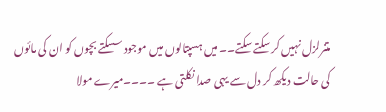متنرلزل نہیں کر سکتے سکتے۔۔ میں ہسپتالوں میں موجود سسکتے بچوں کو ان کی مائوں کی حالت دیکھ کر دل سے یہی صدا نکلتی ہے ۔۔۔۔میرے مولا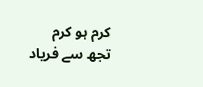کرم ہو کرم تجھ سے فریاد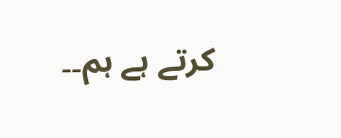کرتے ہے ہم۔۔